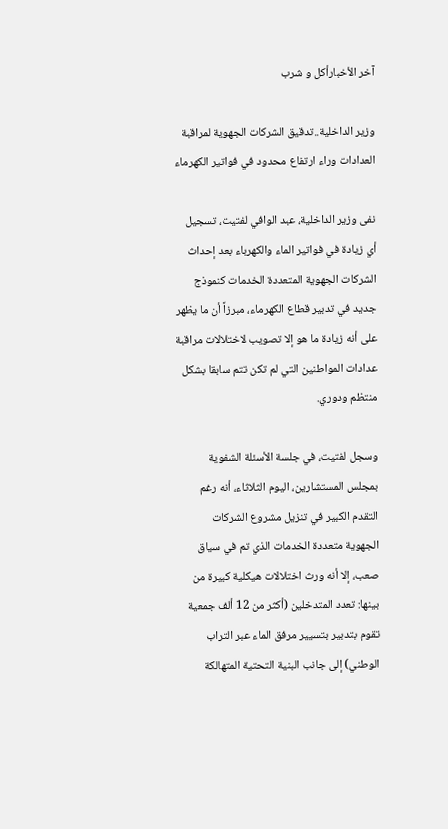آخر الأخبارأكل و شرب

وزير الداخلية..تدقيق الشركات الجهوية لمراقبة العدادات وراء ارتفاع محدود في فواتير الكهرماء

نفى وزير الداخلية، عبد الوافي لفتيت، تسجيل أي زيادة في فواتير الماء والكهرباء بعد إحداث الشركات الجهوية المتعددة الخدمات كنموذج جديد في تدبير قطاع الكهرماء، مبرزاً أن ما يظهر على أنه زيادة ما هو إلا تصويب لاختلالات مراقبة عدادات المواطنين التي لم تكن تتم سابقا بشكل منتظم ودوري.

وسجل لفتيت، في جلسة الأسئلة الشفوية بمجلس المستشارين، اليوم الثلاثاء، أنه رغم التقدم الكبير في تنزيل مشروع الشركات الجهوية متعددة الخدمات الذي تم في سياق صعب، إلا أنه ورث اختلالات هيكلية كبيرة من بينها: تعدد المتدخلين (أكثر من 12 ألف جمعية تقوم بتدبير بتسيير مرفق الماء عبر التراب الوطني) إلى جانب البنية التحتية المتهالكة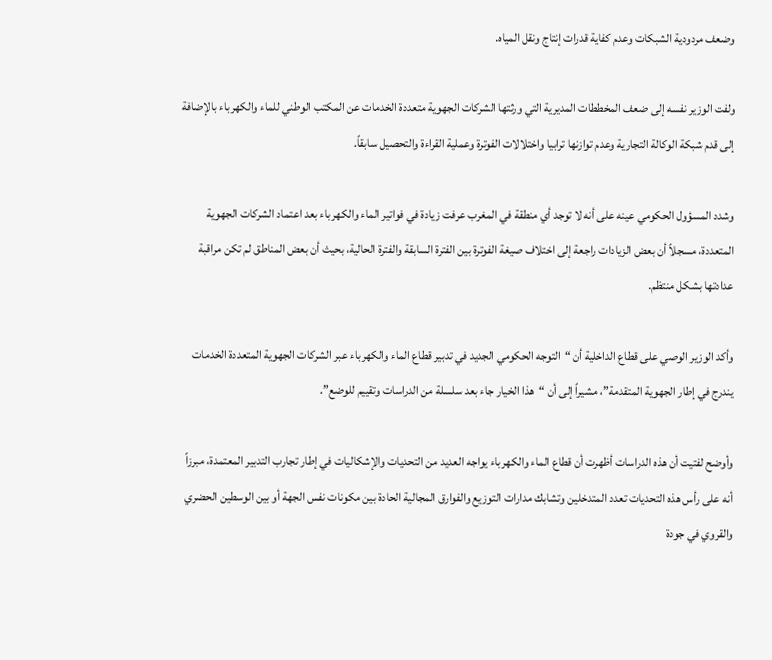وضعف مردودية الشبكات وعدم كفاية قدرات إنتاج ونقل المياه.

ولفت الوزير نفسه إلى ضعف المخططات المديرية التي ورثتها الشركات الجهوية متعددة الخدمات عن المكتب الوطني للماء والكهرباء بالإضافة إلى قدم شبكة الوكالة التجارية وعدم توازنها ترابيا واختلالات الفوترة وعملية القراءة والتحصيل سابقاً.

وشدد المسؤول الحكومي عينه على أنه لا توجد أي منطقة في المغرب عرفت زيادة في فواتير الماء والكهرباء بعد اعتماد الشركات الجهوية المتعددة، مسجلاً أن بعض الزيادات راجعة إلى اختلاف صيغة الفوترة بين الفترة السابقة والفترة الحالية، بحيث أن بعض المناطق لم تكن مراقبة عدادتها بشكل منتظم.

وأكد الوزير الوصي على قطاع الداخلية أن “التوجه الحكومي الجديد في تدبير قطاع الماء والكهرباء عبر الشركات الجهوية المتعددة الخدمات يندرج في إطار الجهوية المتقدمة”، مشيراً إلى أن “هذا الخيار جاء بعد سلسلة من الدراسات وتقييم للوضع”.

وأوضح لفتيت أن هذه الدراسات أظهرت أن قطاع الماء والكهرباء يواجه العديد من التحديات والإشكاليات في إطار تجارب التدبير المعتمدة، مبرزاً أنه على رأس هذه التحديات تعدد المتدخلين وتشابك مدارات التوزيع والفوارق المجالية الحادة بين مكونات نفس الجهة أو بين الوسطين الحضري والقروي في جودة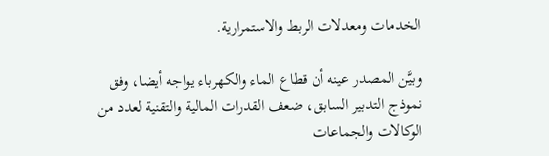الخدمات ومعدلات الربط والاستمرارية.

وبيَّن المصدر عينه أن قطاع الماء والكهرباء يواجه أيضا، وفق نموذج التدبير السابق، ضعف القدرات المالية والتقنية لعدد من الوكالات والجماعات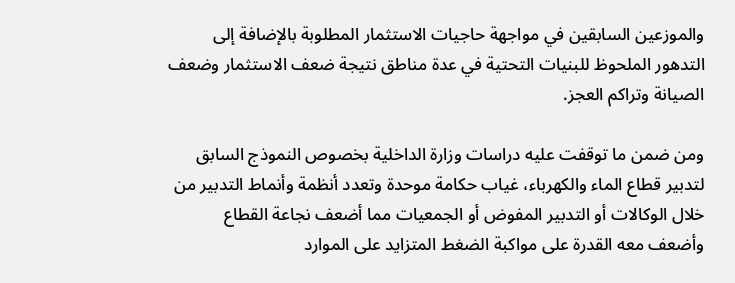والموزعين السابقين في مواجهة حاجيات الاستثمار المطلوبة بالإضافة إلى التدهور الملحوظ للبنيات التحتية في عدة مناطق نتيجة ضعف الاستثمار وضعف الصيانة وتراكم العجز.

ومن ضمن ما توقفت عليه دراسات وزارة الداخلية بخصوص النموذج السابق لتدبير قطاع الماء والكهرباء، غياب حكامة موحدة وتعدد أنظمة وأنماط التدبير من خلال الوكالات أو التدبير المفوض أو الجمعيات مما أضعف نجاعة القطاع وأضعف معه القدرة على مواكبة الضغط المتزايد على الموارد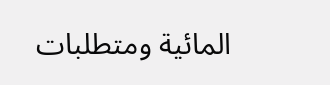المائية ومتطلبات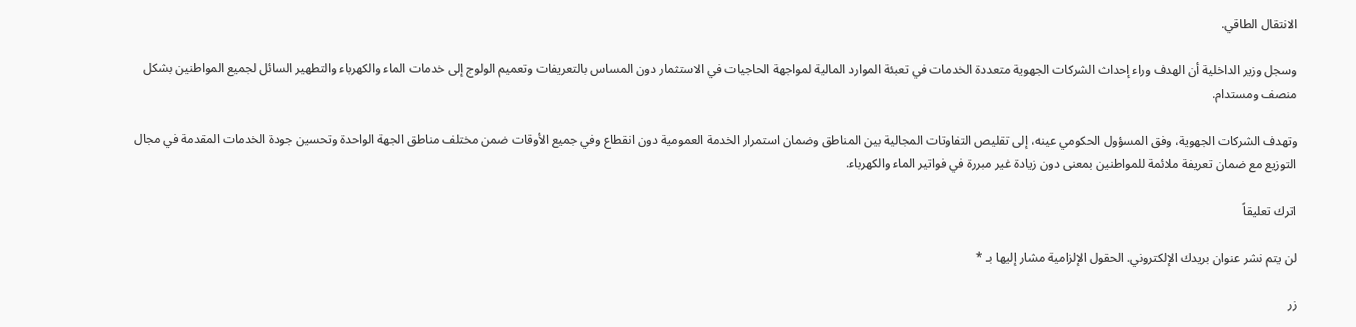الانتقال الطاقي.

وسجل وزير الداخلية أن الهدف وراء إحداث الشركات الجهوية متعددة الخدمات في تعبئة الموارد المالية لمواجهة الحاجيات في الاستثمار دون المساس بالتعريفات وتعميم الولوج إلى خدمات الماء والكهرباء والتطهير السائل لجميع المواطنين بشكل منصف ومستدام.

وتهدف الشركات الجهوية، وفق المسؤول الحكومي عينه، إلى تقليص التفاوتات المجالية بين المناطق وضمان استمرار الخدمة العمومية دون انقطاع وفي جميع الأوقات ضمن مختلف مناطق الجهة الواحدة وتحسين جودة الخدمات المقدمة في مجال التوزيع مع ضمان تعريفة ملائمة للمواطنين بمعنى دون زيادة غير مبررة في فواتير الماء والكهرباء.

اترك تعليقاً

لن يتم نشر عنوان بريدك الإلكتروني. الحقول الإلزامية مشار إليها بـ *

زر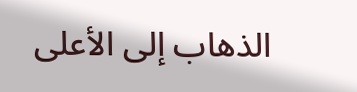الذهاب إلى الأعلى